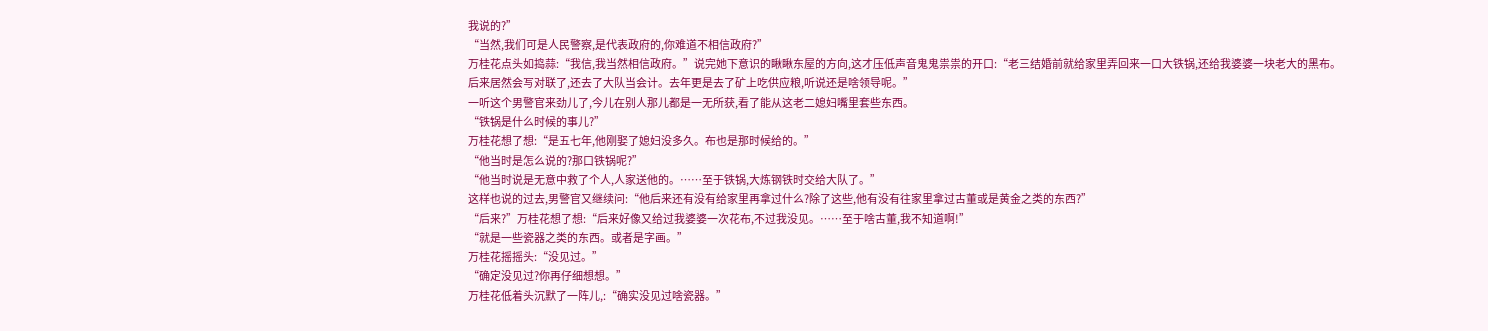我说的?”
“当然,我们可是人民警察,是代表政府的,你难道不相信政府?”
万桂花点头如捣蒜:“我信,我当然相信政府。”说完她下意识的瞅瞅东屋的方向,这才压低声音鬼鬼祟祟的开口:“老三结婚前就给家里弄回来一口大铁锅,还给我婆婆一块老大的黑布。
后来居然会写对联了,还去了大队当会计。去年更是去了矿上吃供应粮,听说还是啥领导呢。”
一听这个男警官来劲儿了,今儿在别人那儿都是一无所获,看了能从这老二媳妇嘴里套些东西。
“铁锅是什么时候的事儿?”
万桂花想了想:“是五七年,他刚娶了媳妇没多久。布也是那时候给的。”
“他当时是怎么说的?那口铁锅呢?”
“他当时说是无意中救了个人,人家送他的。……至于铁锅,大炼钢铁时交给大队了。”
这样也说的过去,男警官又继续问:“他后来还有没有给家里再拿过什么?除了这些,他有没有往家里拿过古董或是黄金之类的东西?”
“后来?”万桂花想了想:“后来好像又给过我婆婆一次花布,不过我没见。……至于啥古董,我不知道啊!”
“就是一些瓷器之类的东西。或者是字画。”
万桂花摇摇头:“没见过。”
“确定没见过?你再仔细想想。”
万桂花低着头沉默了一阵儿,:“确实没见过啥瓷器。”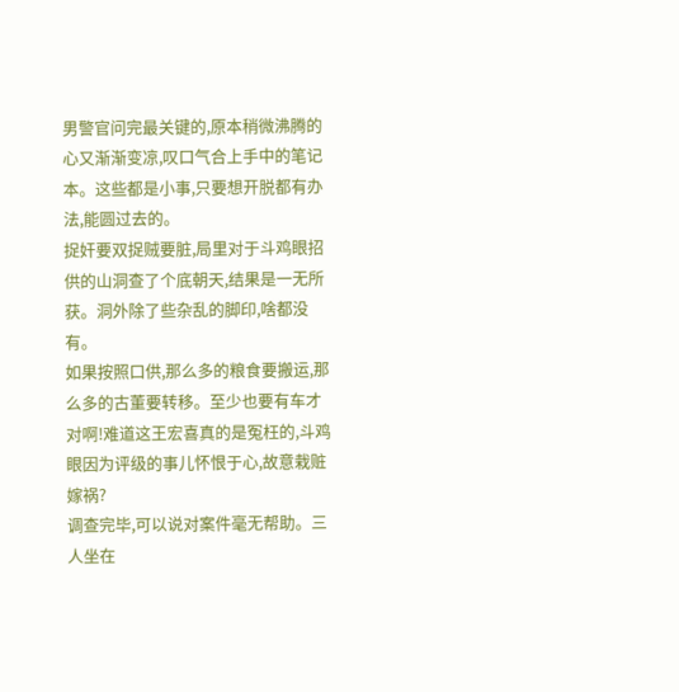男警官问完最关键的,原本稍微沸腾的心又渐渐变凉,叹口气合上手中的笔记本。这些都是小事,只要想开脱都有办法,能圆过去的。
捉奸要双捉贼要脏,局里对于斗鸡眼招供的山洞查了个底朝天,结果是一无所获。洞外除了些杂乱的脚印,啥都没有。
如果按照口供,那么多的粮食要搬运,那么多的古董要转移。至少也要有车才对啊!难道这王宏喜真的是冤枉的,斗鸡眼因为评级的事儿怀恨于心,故意栽赃嫁祸?
调查完毕,可以说对案件毫无帮助。三人坐在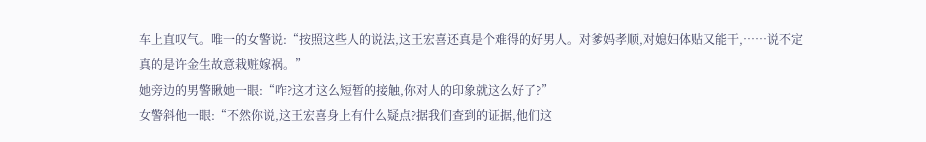车上直叹气。唯一的女警说:“按照这些人的说法,这王宏喜还真是个难得的好男人。对爹妈孝顺,对媳妇体贴又能干,……说不定真的是许金生故意栽赃嫁祸。”
她旁边的男警瞅她一眼:“咋?这才这么短暂的接触,你对人的印象就这么好了?”
女警斜他一眼:“不然你说,这王宏喜身上有什么疑点?据我们查到的证据,他们这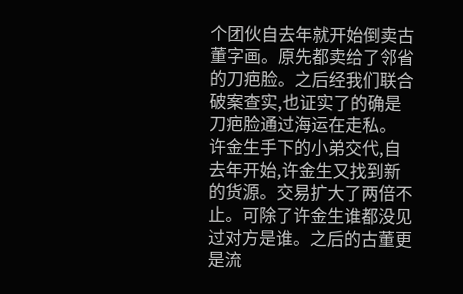个团伙自去年就开始倒卖古董字画。原先都卖给了邻省的刀疤脸。之后经我们联合破案查实,也证实了的确是刀疤脸通过海运在走私。
许金生手下的小弟交代,自去年开始,许金生又找到新的货源。交易扩大了两倍不止。可除了许金生谁都没见过对方是谁。之后的古董更是流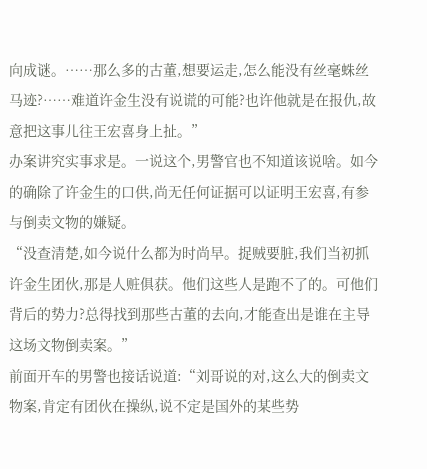向成谜。……那么多的古董,想要运走,怎么能没有丝毫蛛丝马迹?……难道许金生没有说谎的可能?也许他就是在报仇,故意把这事儿往王宏喜身上扯。”
办案讲究实事求是。一说这个,男警官也不知道该说啥。如今的确除了许金生的口供,尚无任何证据可以证明王宏喜,有参与倒卖文物的嫌疑。
“没查清楚,如今说什么都为时尚早。捉贼要脏,我们当初抓许金生团伙,那是人赃俱获。他们这些人是跑不了的。可他们背后的势力?总得找到那些古董的去向,才能查出是谁在主导这场文物倒卖案。”
前面开车的男警也接话说道:“刘哥说的对,这么大的倒卖文物案,肯定有团伙在操纵,说不定是国外的某些势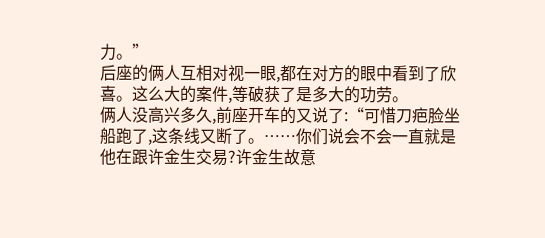力。”
后座的俩人互相对视一眼,都在对方的眼中看到了欣喜。这么大的案件,等破获了是多大的功劳。
俩人没高兴多久,前座开车的又说了:“可惜刀疤脸坐船跑了,这条线又断了。……你们说会不会一直就是他在跟许金生交易?许金生故意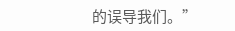的误导我们。”